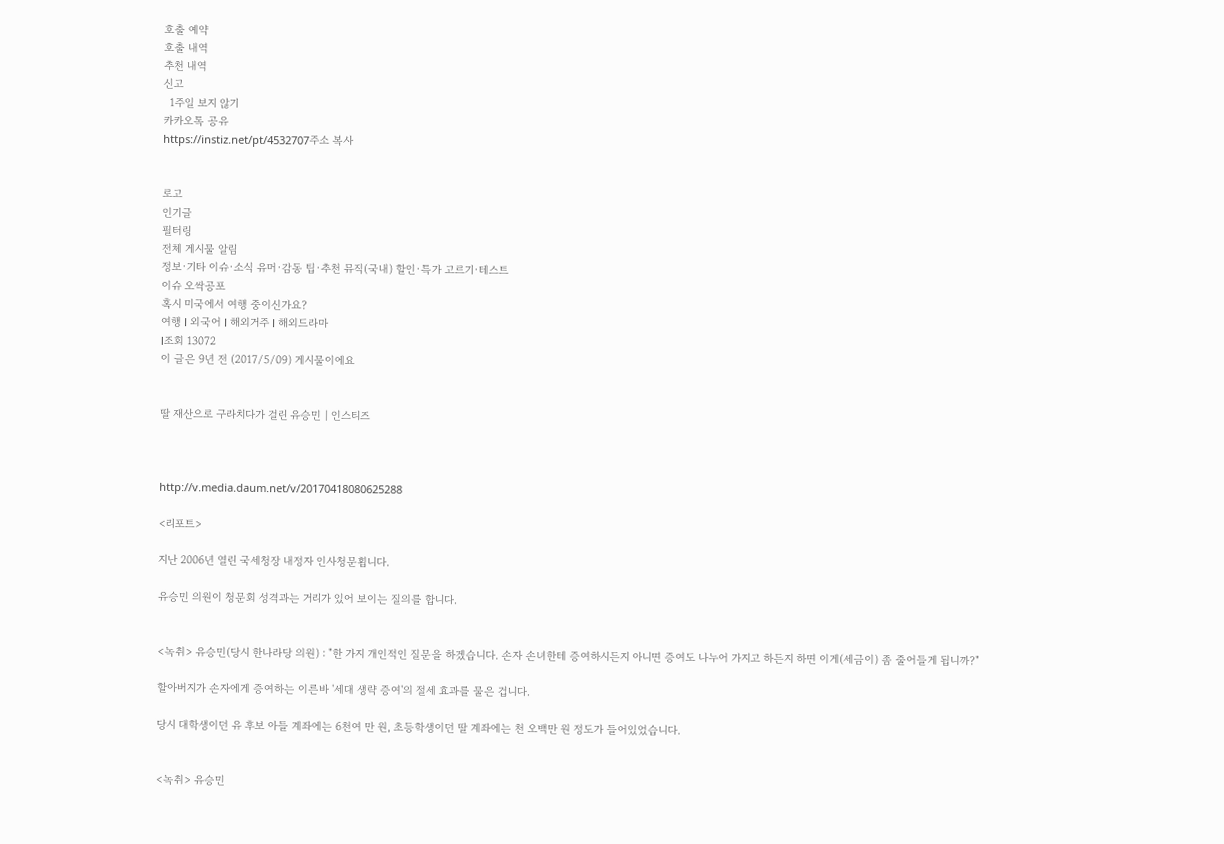호출 예약
호출 내역
추천 내역
신고
  1주일 보지 않기
카카오톡 공유
https://instiz.net/pt/4532707주소 복사


로고
인기글
필터링
전체 게시물 알림
정보·기타 이슈·소식 유머·감동 팁·추천 뮤직(국내) 할인·특가 고르기·테스트
이슈 오싹공포
혹시 미국에서 여행 중이신가요?
여행 l 외국어 l 해외거주 l 해외드라마
l조회 13072
이 글은 9년 전 (2017/5/09) 게시물이에요


딸 재산으로 구라치다가 걸린 유승민 | 인스티즈



http://v.media.daum.net/v/20170418080625288

<리포트>

지난 2006년 열린 국세청장 내정자 인사청문횝니다.

유승민 의원이 청문회 성격과는 거리가 있어 보이는 질의를 합니다.


<녹취> 유승민(당시 한나라당 의원) : "한 가지 개인적인 질문을 하겠습니다. 손자 손녀한테 증여하시든지 아니면 증여도 나누어 가지고 하든지 하면 이게(세금이) 좀 줄어들게 됩니까?"

할아버지가 손자에게 증여하는 이른바 '세대 생략 증여'의 절세 효과를 물은 겁니다.

당시 대학생이던 유 후보 아들 계좌에는 6천여 만 원, 초등학생이던 딸 계좌에는 천 오백만 원 정도가 들어있었습니다.


<녹취> 유승민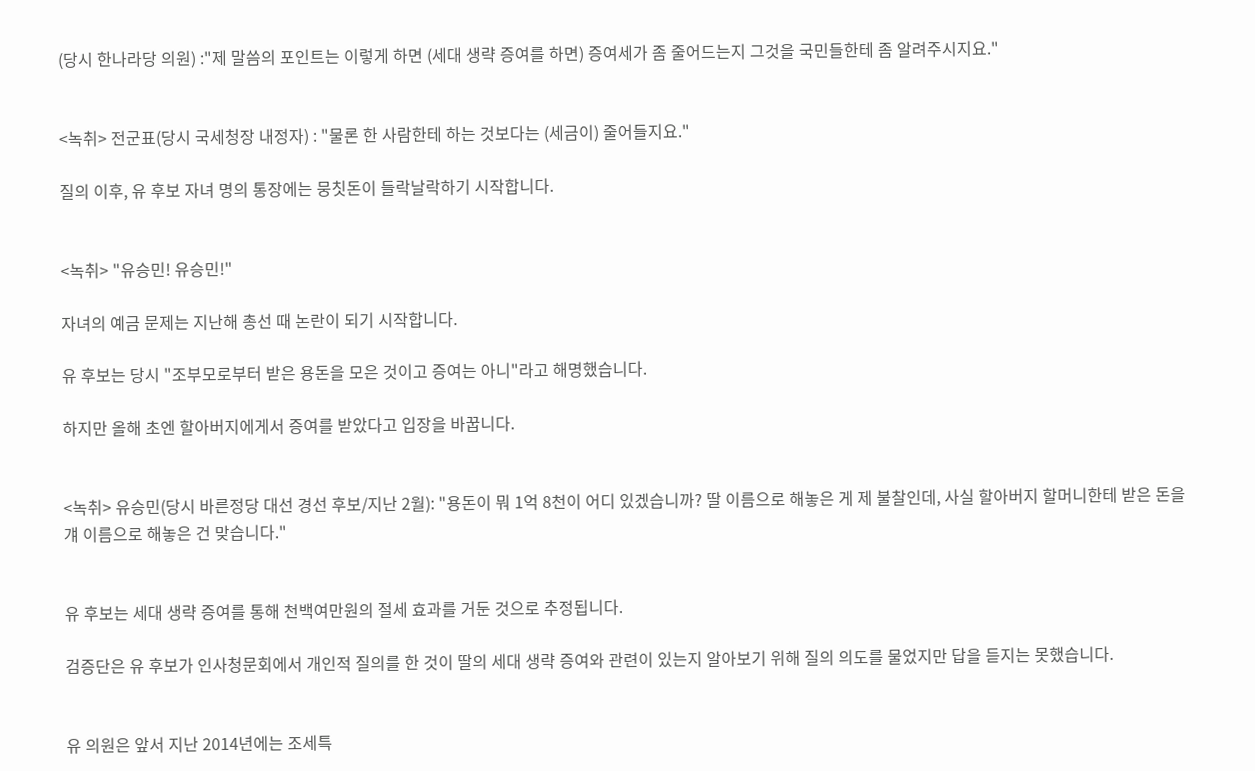(당시 한나라당 의원) :"제 말씀의 포인트는 이렇게 하면 (세대 생략 증여를 하면) 증여세가 좀 줄어드는지 그것을 국민들한테 좀 알려주시지요."


<녹취> 전군표(당시 국세청장 내정자) : "물론 한 사람한테 하는 것보다는 (세금이) 줄어들지요."

질의 이후, 유 후보 자녀 명의 통장에는 뭉칫돈이 들락날락하기 시작합니다.


<녹취> "유승민! 유승민!"

자녀의 예금 문제는 지난해 총선 때 논란이 되기 시작합니다.

유 후보는 당시 "조부모로부터 받은 용돈을 모은 것이고 증여는 아니"라고 해명했습니다.

하지만 올해 초엔 할아버지에게서 증여를 받았다고 입장을 바꿉니다.


<녹취> 유승민(당시 바른정당 대선 경선 후보/지난 2월): "용돈이 뭐 1억 8천이 어디 있겠습니까? 딸 이름으로 해놓은 게 제 불찰인데, 사실 할아버지 할머니한테 받은 돈을 걔 이름으로 해놓은 건 맞습니다."


유 후보는 세대 생략 증여를 통해 천백여만원의 절세 효과를 거둔 것으로 추정됩니다.

검증단은 유 후보가 인사청문회에서 개인적 질의를 한 것이 딸의 세대 생략 증여와 관련이 있는지 알아보기 위해 질의 의도를 물었지만 답을 듣지는 못했습니다.


유 의원은 앞서 지난 2014년에는 조세특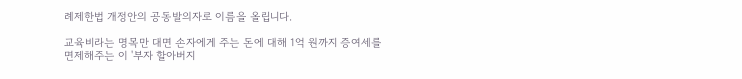례제한법 개정안의 공동발의자로 이름을 올립니다.

교육비라는 명목만 대면 손자에게 주는 돈에 대해 1억 원까지 증여세를 면제해주는 이 '부자 할아버지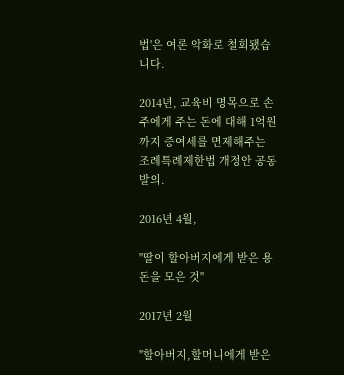법'은 여론 악화로 철회됐습니다.

2014년, 교육비 명목으로 손주에게 주는 돈에 대해 1억원까지 증여세를 면제해주는 조례특례제한법 개정안 공동발의.

2016년 4월,

"딸이 할아버지에게 받은 용돈을 모은 것"

2017년 2월

"할아버지,할머니에게 받은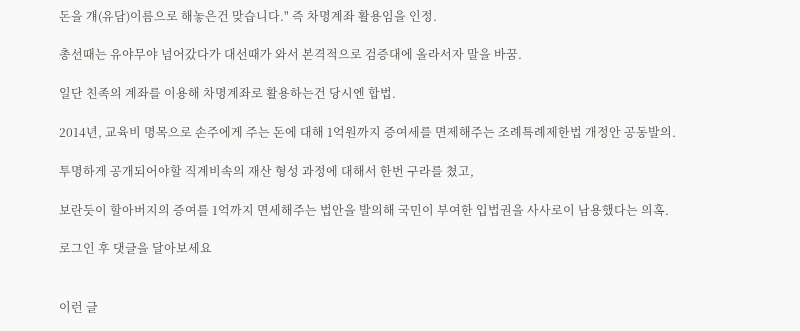돈을 걔(유담)이름으로 해놓은건 맞습니다." 즉 차명계좌 활용임을 인정.

총선때는 유야무야 넘어갔다가 대선때가 와서 본격적으로 검증대에 올라서자 말을 바꿈.

일단 친족의 계좌를 이용해 차명계좌로 활용하는건 당시엔 합법.

2014년, 교육비 명목으로 손주에게 주는 돈에 대해 1억원까지 증여세를 면제해주는 조례특례제한법 개정안 공동발의.

투명하게 공개되어야할 직계비속의 재산 형성 과정에 대해서 한번 구라를 쳤고,

보란듯이 할아버지의 증여를 1억까지 면세해주는 법안을 발의해 국민이 부여한 입법권을 사사로이 남용했다는 의혹.

로그인 후 댓글을 달아보세요


이런 글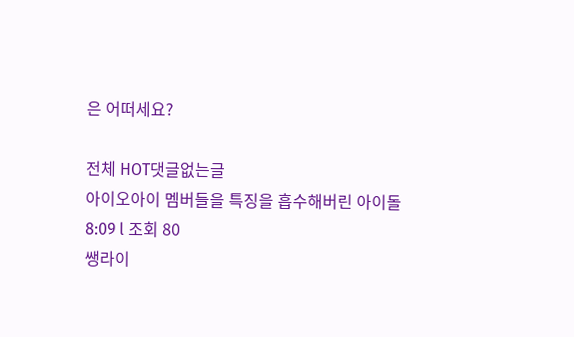은 어떠세요?

전체 HOT댓글없는글
아이오아이 멤버들을 특징을 흡수해버린 아이돌
8:09 l 조회 80
쌩라이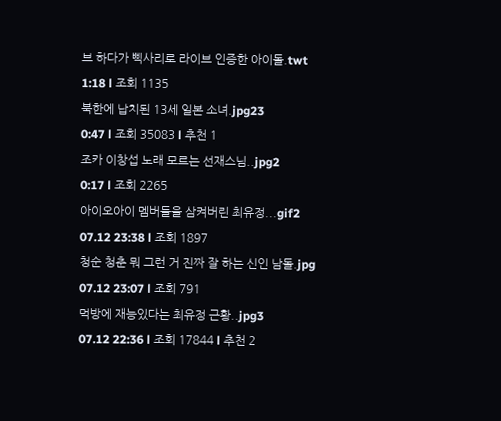브 하다가 삑사리로 라이브 인증한 아이돌.twt
1:18 l 조회 1135
북한에 납치된 13세 일본 소녀.jpg23
0:47 l 조회 35083 l 추천 1
조카 이창섭 노래 모르는 선재스님..jpg2
0:17 l 조회 2265
아이오아이 멤버들을 삼켜버린 최유정...gif2
07.12 23:38 l 조회 1897
청순 청춘 뭐 그런 거 진짜 잘 하는 신인 남돌.jpg
07.12 23:07 l 조회 791
먹방에 재능있다는 최유정 근황..jpg3
07.12 22:36 l 조회 17844 l 추천 2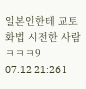일본인한테 교토화법 시전한 사람 ㅋㅋㅋ9
07.12 21:26 l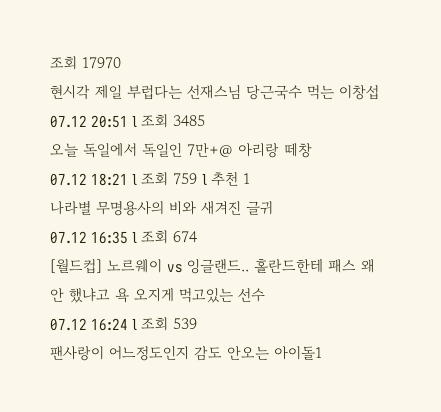조회 17970
현시각 제일 부럽다는 선재스님 당근국수 먹는 이창섭
07.12 20:51 l 조회 3485
오늘 독일에서 독일인 7만+@ 아리랑 떼창
07.12 18:21 l 조회 759 l 추천 1
나라별 무명용사의 비와 새겨진 글귀
07.12 16:35 l 조회 674
[월드컵] 노르웨이 vs 잉글랜드.. 홀란드한테 패스 왜 안 했냐고 욕 오지게 먹고있는 선수
07.12 16:24 l 조회 539
팬사랑이 어느정도인지 감도 안오는 아이돌1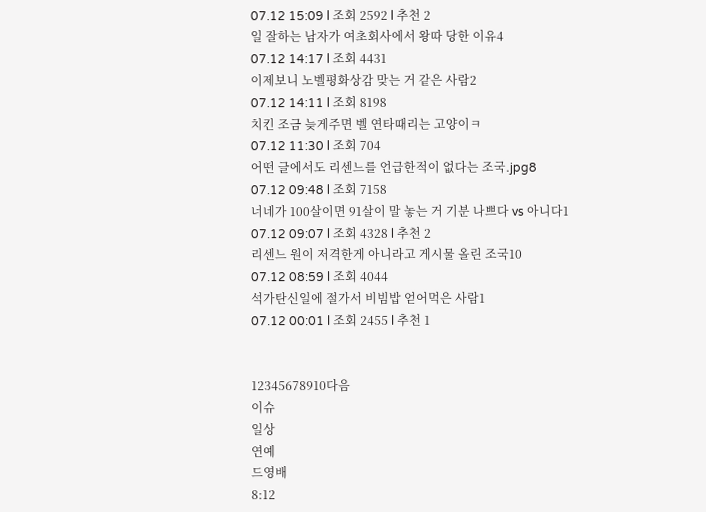07.12 15:09 l 조회 2592 l 추천 2
일 잘하는 남자가 여초회사에서 왕따 당한 이유4
07.12 14:17 l 조회 4431
이제보니 노벨평화상감 맞는 거 같은 사람2
07.12 14:11 l 조회 8198
치킨 조금 늦게주면 벨 연타때리는 고양이ㅋ
07.12 11:30 l 조회 704
어떤 글에서도 리센느를 언급한적이 없다는 조국.jpg8
07.12 09:48 l 조회 7158
너네가 100살이면 91살이 말 놓는 거 기분 나쁘다 vs 아니다1
07.12 09:07 l 조회 4328 l 추천 2
리센느 원이 저격한게 아니라고 게시물 올린 조국10
07.12 08:59 l 조회 4044
석가탄신일에 절가서 비빔밥 얻어먹은 사람1
07.12 00:01 l 조회 2455 l 추천 1


12345678910다음
이슈
일상
연예
드영배
8:12